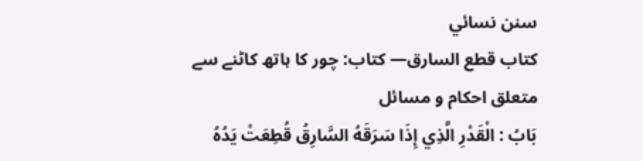سنن نسائي
كتاب قطع السارق— کتاب: چور کا ہاتھ کاٹنے سے متعلق احکام و مسائل
بَابُ : الْقَدْرِ الَّذِي إِذَا سَرَقَهُ السَّارِقُ قُطِعَتْ يَدُهُ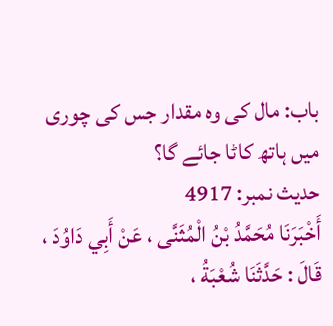باب: مال کی وہ مقدار جس کی چوری میں ہاتھ کاٹا جائے گا؟
حدیث نمبر: 4917
أَخْبَرَنَا مُحَمَّدُ بْنُ الْمُثَنَّى ، عَنْ أَبِي دَاوُدَ ، قَالَ : حَدَّثَنَا شُعْبَةُ ،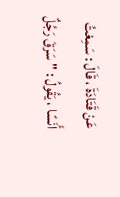عَنْ قَتَادَةَ ، قَالَ : سَمِعْتُ أَنَسًا ، يَقُولُ : " سَرَقَ رَجُلٌ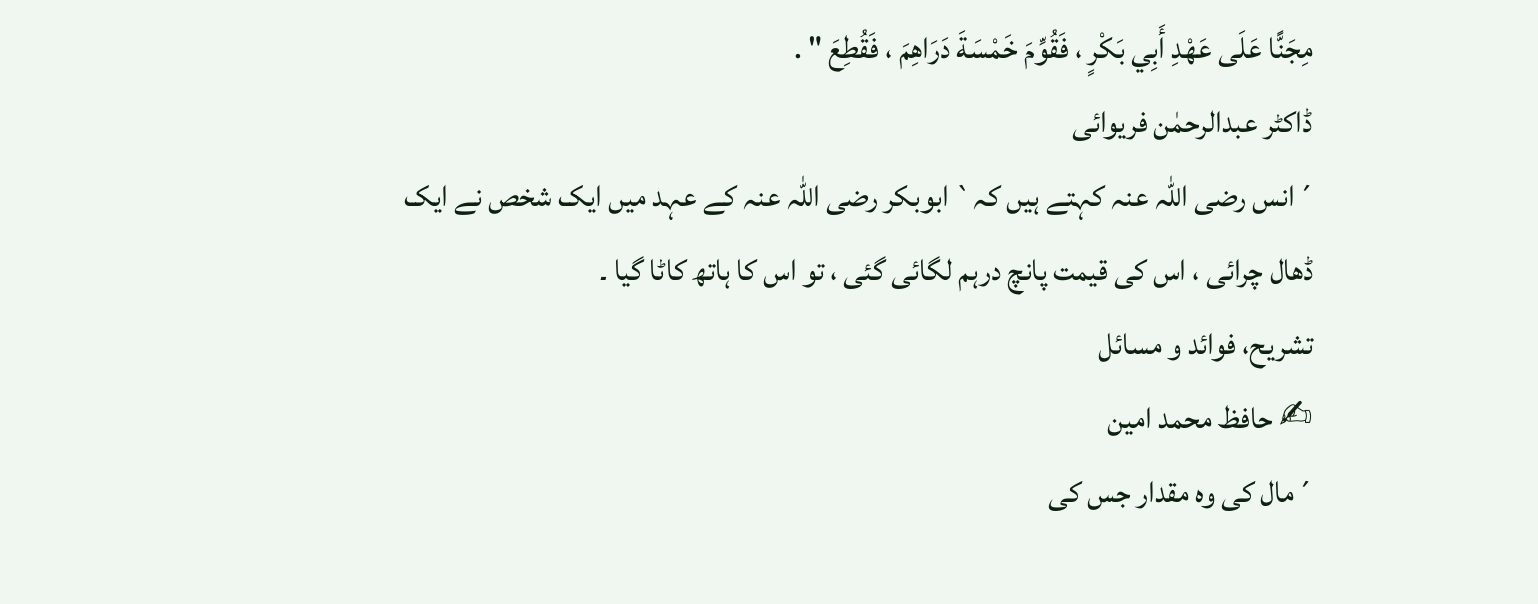مِجَنًّا عَلَى عَهْدِ أَبِي بَكْرٍ ، فَقُوِّمَ خَمْسَةَ دَرَاهِمَ ، فَقُطِعَ " .
ڈاکٹر عبدالرحمٰن فریوائی
´انس رضی اللہ عنہ کہتے ہیں کہ` ابوبکر رضی اللہ عنہ کے عہد میں ایک شخص نے ایک ڈھال چرائی ، اس کی قیمت پانچ درہم لگائی گئی ، تو اس کا ہاتھ کاٹا گیا ۔
تشریح، فوائد و مسائل
✍ حافظ محمد امین
´مال کی وہ مقدار جس کی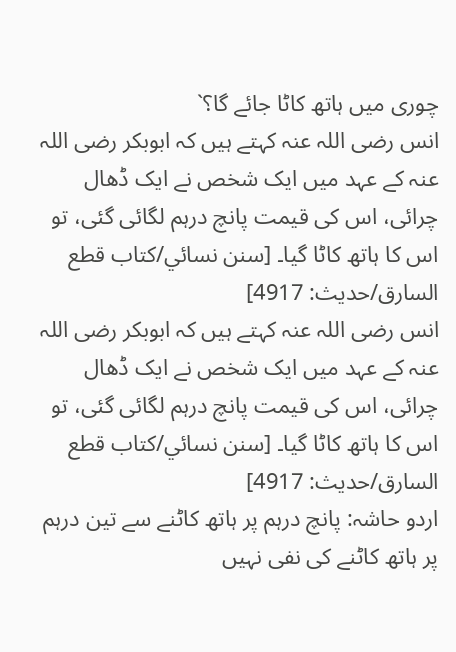چوری میں ہاتھ کاٹا جائے گا؟`
انس رضی اللہ عنہ کہتے ہیں کہ ابوبکر رضی اللہ عنہ کے عہد میں ایک شخص نے ایک ڈھال چرائی، اس کی قیمت پانچ درہم لگائی گئی، تو اس کا ہاتھ کاٹا گیا۔ [سنن نسائي/كتاب قطع السارق/حدیث: 4917]
انس رضی اللہ عنہ کہتے ہیں کہ ابوبکر رضی اللہ عنہ کے عہد میں ایک شخص نے ایک ڈھال چرائی، اس کی قیمت پانچ درہم لگائی گئی، تو اس کا ہاتھ کاٹا گیا۔ [سنن نسائي/كتاب قطع السارق/حدیث: 4917]
اردو حاشہ: پانچ درہم پر ہاتھ کاٹنے سے تین درہم پر ہاتھ کاٹنے کی نفی نہیں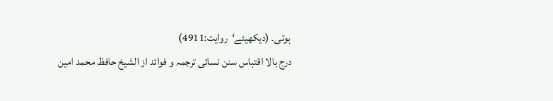ہوتی۔ (دیکھیئے‘روایت:4911)
درج بالا اقتباس سنن نسائی ترجمہ و فوائد از الشیخ حافظ محمد امین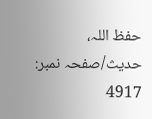حفظ اللہ، حدیث/صفحہ نمبر: 4917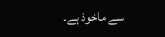سے ماخوذ ہے۔